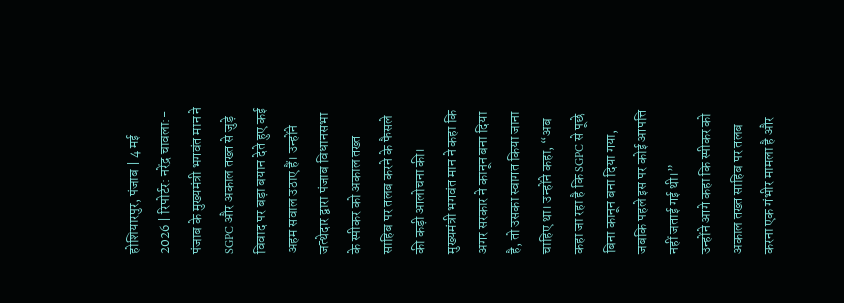होशियारपुर, पंजाब | 4 मई 2026 | रिपोर्टर: नरेंद्र चावला:- पंजाब के मुख्यमंत्री भगवंत मान ने SGPC और अकाल तख्त से जुड़े विवाद पर बड़ा बयान देते हुए कई अहम सवाल उठाए हैं। उन्होंने जत्थेदार द्वारा पंजाब विधानसभा के स्पीकर को अकाल तख्त साहिब पर तलब करने के फैसले की कड़ी आलोचना की।
मुख्यमंत्री भगवंत मान ने कहा कि अगर सरकार ने कानून बना दिया है, तो उसका स्वागत किया जाना चाहिए था। उन्होंने कहा, “अब कहा जा रहा है कि SGPC से पूछे बिना कानून बना दिया गया, जबकि पहले इस पर कोई आपत्ति नहीं जताई गई थी।”
उन्होंने आगे कहा कि स्पीकर को अकाल तख्त साहिब पर तलब करना एक गंभीर मामला है और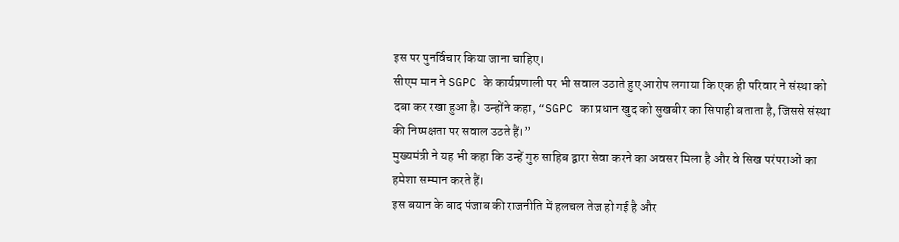इस पर पुनर्विचार किया जाना चाहिए।
सीएम मान ने SGPC के कार्यप्रणाली पर भी सवाल उठाते हुए आरोप लगाया कि एक ही परिवार ने संस्था को दबा कर रखा हुआ है। उन्होंने कहा, “SGPC का प्रधान खुद को सुखबीर का सिपाही बताता है, जिससे संस्था की निष्पक्षता पर सवाल उठते हैं।”
मुख्यमंत्री ने यह भी कहा कि उन्हें गुरु साहिब द्वारा सेवा करने का अवसर मिला है और वे सिख परंपराओं का हमेशा सम्मान करते हैं।
इस बयान के बाद पंजाब की राजनीति में हलचल तेज हो गई है और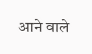आने वाले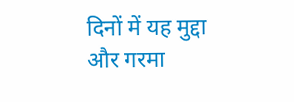दिनों में यह मुद्दा और गरमा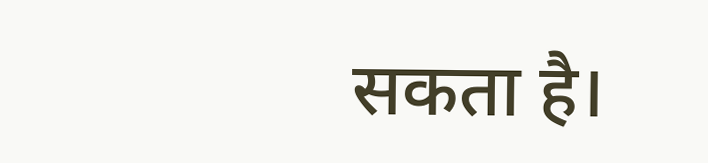सकता है।